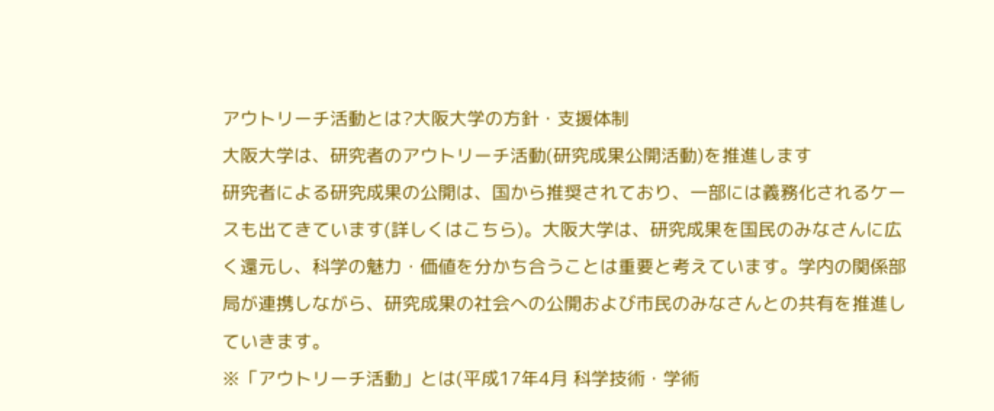アウトリーチ活動とは?大阪大学の方針・支援体制
大阪大学は、研究者のアウトリーチ活動(研究成果公開活動)を推進します
研究者による研究成果の公開は、国から推奨されており、一部には義務化されるケースも出てきています(詳しくはこちら)。大阪大学は、研究成果を国民のみなさんに広く還元し、科学の魅力・価値を分かち合うことは重要と考えています。学内の関係部局が連携しながら、研究成果の社会への公開および市民のみなさんとの共有を推進していきます。
※「アウトリーチ活動」とは(平成17年4月 科学技術・学術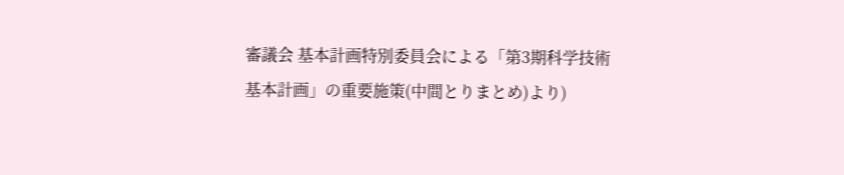審議会 基本計画特別委員会による「第3期科学技術基本計画」の重要施策(中間とりまとめ)より)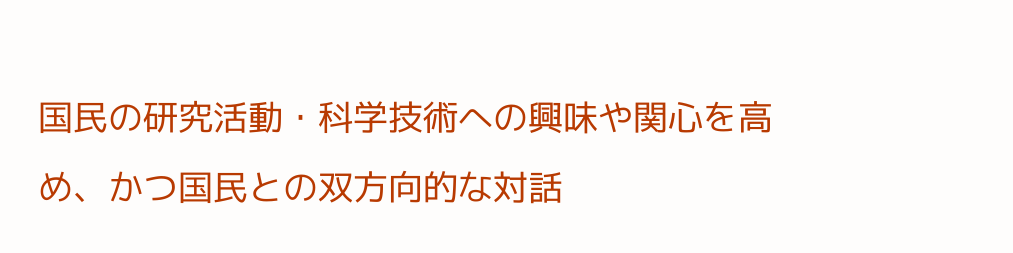国民の研究活動・科学技術への興味や関心を高め、かつ国民との双方向的な対話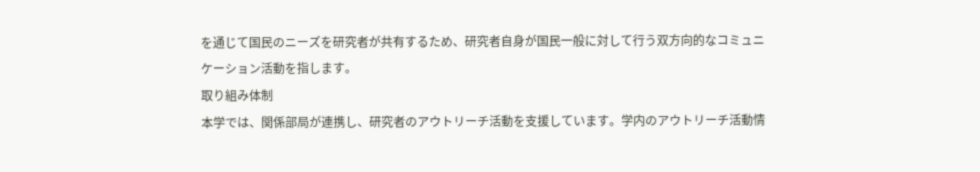を通じて国民のニーズを研究者が共有するため、研究者自身が国民一般に対して行う双方向的なコミュニケーション活動を指します。
取り組み体制
本学では、関係部局が連携し、研究者のアウトリーチ活動を支援しています。学内のアウトリーチ活動情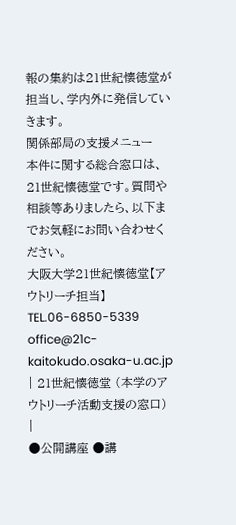報の集約は21世紀懐徳堂が担当し、学内外に発信していきます。
関係部局の支援メニュー
本件に関する総合窓口は、21世紀懐徳堂です。質問や相談等ありましたら、以下までお気軽にお問い合わせください。
大阪大学21世紀懐徳堂【アウトリーチ担当】TEL.06-6850-5339 office@21c-kaitokudo.osaka-u.ac.jp
| 21世紀懐徳堂 (本学のアウトリーチ活動支援の窓口) |
●公開講座 ●講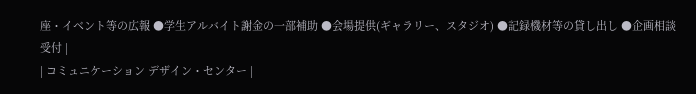座・イベント等の広報 ●学生アルバイト謝金の一部補助 ●会場提供(ギャラリー、スタジオ) ●記録機材等の貸し出し ●企画相談受付 |
| コミュニケーション デザイン・センター |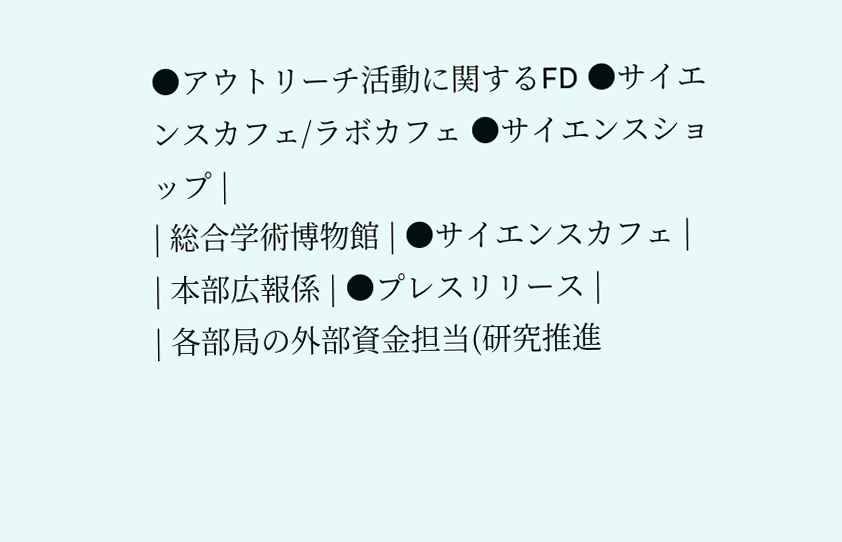●アウトリーチ活動に関するFD ●サイエンスカフェ/ラボカフェ ●サイエンスショップ |
| 総合学術博物館 | ●サイエンスカフェ |
| 本部広報係 | ●プレスリリース |
| 各部局の外部資金担当(研究推進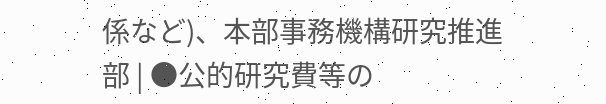係など)、本部事務機構研究推進部 | ●公的研究費等の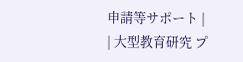申請等サポート |
| 大型教育研究 プ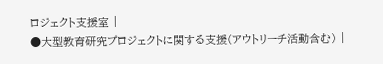ロジェクト支援室 |
●大型教育研究プロジェクトに関する支援(アウトリーチ活動含む) |